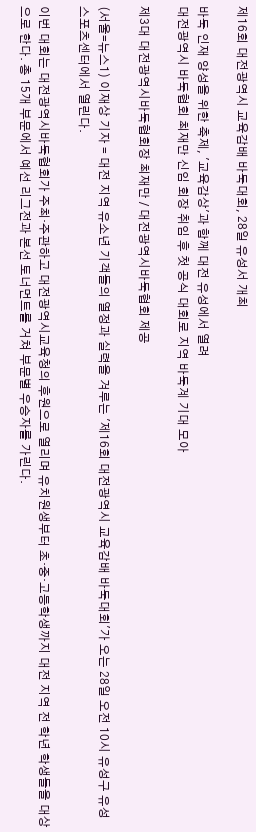제16회 대전광역시 교육감배 바둑대회, 28일 유성서 개최

바둑 인재 양성을 위한 축제, '교육감상'과 함께 대전 유성에서 열려
대전광역시 바둑협회 최재만 신임 회장 취임 후 첫 공식 대회로 지역 바둑계 기대 모아

제3대 대전광역시바둑협회장 최재만 / 대전광역시바둑협회 제공

(서울=뉴스1) 이재상 기자 = 대전 지역 유소년 기객들의 열정과 실력을 겨루는 '제16회 대전광역시 교육감배 바둑대회'가 오는 28일 오전 10시 유성구 유성스포츠센터에서 열린다.

이번 대회는 대전광역시바둑협회가 주최·주관하고 대전광역시교육청의 후원으로 열리며 유치원생부터 초·중·고등학생까지 대전 지역 전 학년 학생들을 대상으로 한다. 총 15개 부문에서 예선 리그전과 본선 토너먼트를 거쳐 부문별 우승자를 가린다.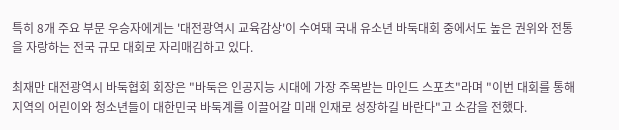특히 8개 주요 부문 우승자에게는 '대전광역시 교육감상'이 수여돼 국내 유소년 바둑대회 중에서도 높은 권위와 전통을 자랑하는 전국 규모 대회로 자리매김하고 있다.

최재만 대전광역시 바둑협회 회장은 "바둑은 인공지능 시대에 가장 주목받는 마인드 스포츠"라며 "이번 대회를 통해 지역의 어린이와 청소년들이 대한민국 바둑계를 이끌어갈 미래 인재로 성장하길 바란다"고 소감을 전했다.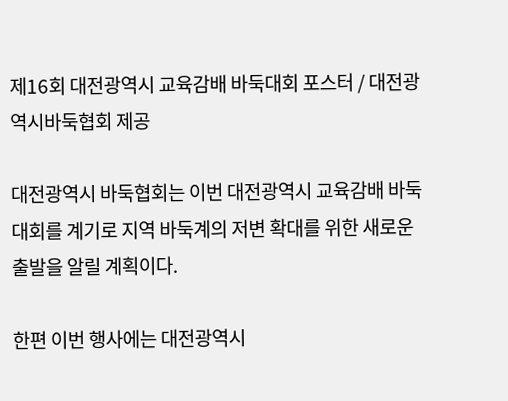제16회 대전광역시 교육감배 바둑대회 포스터 / 대전광역시바둑협회 제공

대전광역시 바둑협회는 이번 대전광역시 교육감배 바둑대회를 계기로 지역 바둑계의 저변 확대를 위한 새로운 출발을 알릴 계획이다.

한편 이번 행사에는 대전광역시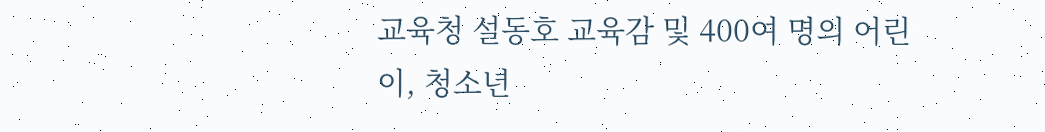교육청 설동호 교육감 및 400여 명의 어린이, 청소년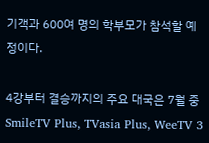기객과 600여 명의 학부모가 참석할 예정이다.

4강부터 결승까지의 주요 대국은 7월 중 SmileTV Plus, TVasia Plus, WeeTV 3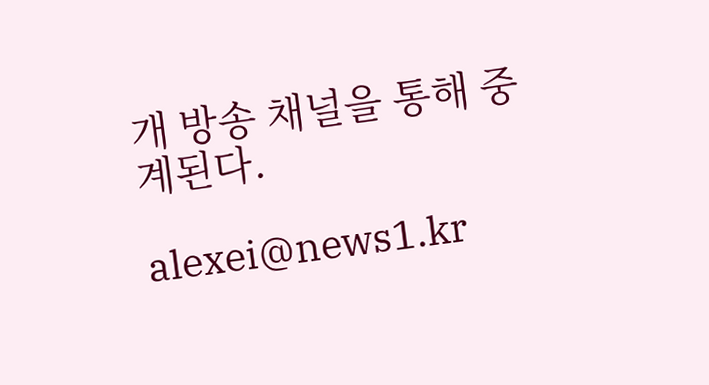개 방송 채널을 통해 중계된다.

alexei@news1.kr